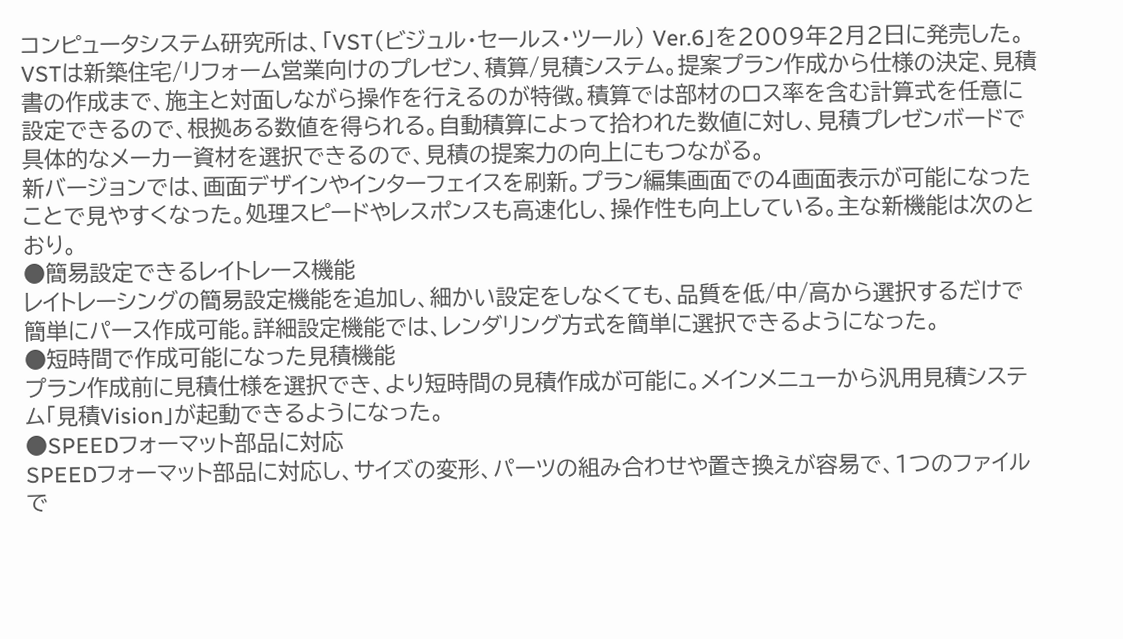コンピュータシステム研究所は、「VST(ビジュル・セールス・ツール) Ver.6」を2009年2月2日に発売した。
VSTは新築住宅/リフォーム営業向けのプレゼン、積算/見積システム。提案プラン作成から仕様の決定、見積書の作成まで、施主と対面しながら操作を行えるのが特徴。積算では部材のロス率を含む計算式を任意に設定できるので、根拠ある数値を得られる。自動積算によって拾われた数値に対し、見積プレゼンボードで具体的なメーカー資材を選択できるので、見積の提案力の向上にもつながる。
新バージョンでは、画面デザインやインターフェイスを刷新。プラン編集画面での4画面表示が可能になったことで見やすくなった。処理スピードやレスポンスも高速化し、操作性も向上している。主な新機能は次のとおり。
●簡易設定できるレイトレース機能
レイトレーシングの簡易設定機能を追加し、細かい設定をしなくても、品質を低/中/高から選択するだけで簡単にパース作成可能。詳細設定機能では、レンダリング方式を簡単に選択できるようになった。
●短時間で作成可能になった見積機能
プラン作成前に見積仕様を選択でき、より短時間の見積作成が可能に。メインメニューから汎用見積システム「見積Vision」が起動できるようになった。
●SPEEDフォーマット部品に対応
SPEEDフォーマット部品に対応し、サイズの変形、パーツの組み合わせや置き換えが容易で、1つのファイルで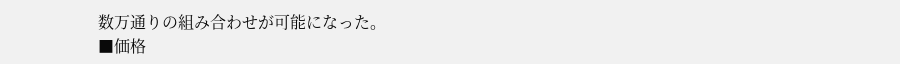数万通りの組み合わせが可能になった。
■価格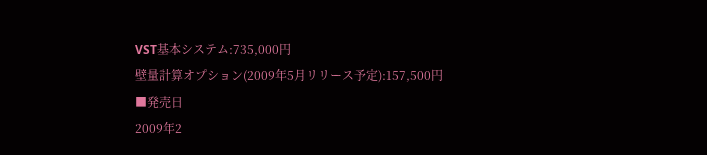VST基本システム:735,000円
壁量計算オプション(2009年5月リリース予定):157,500円
■発売日
2009年2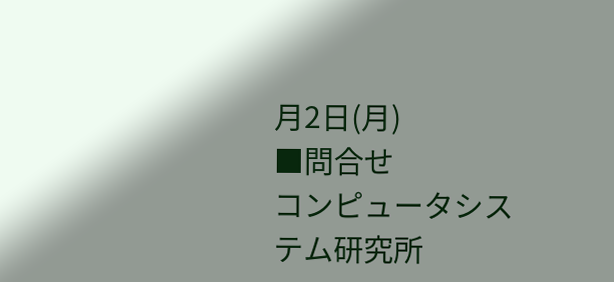月2日(月)
■問合せ
コンピュータシステム研究所